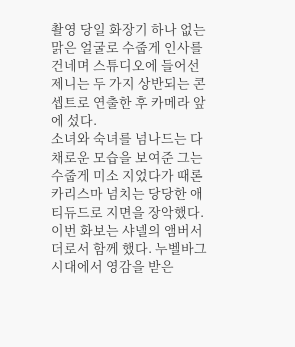촬영 당일 화장기 하나 없는 맑은 얼굴로 수줍게 인사를 건네며 스튜디오에 들어선 제니는 두 가지 상반되는 콘셉트로 연출한 후 카메라 앞에 섰다.
소녀와 숙녀를 넘나드는 다채로운 모습을 보여준 그는 수줍게 미소 지었다가 때론 카리스마 넘치는 당당한 애티듀드로 지면을 장악했다.
이번 화보는 샤넬의 앰버서더로서 함께 했다. 누벨바그 시대에서 영감을 받은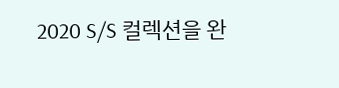2020 S/S 컬렉션을 완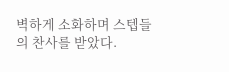벽하게 소화하며 스텝들의 찬사를 받았다.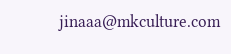jinaaa@mkculture.com